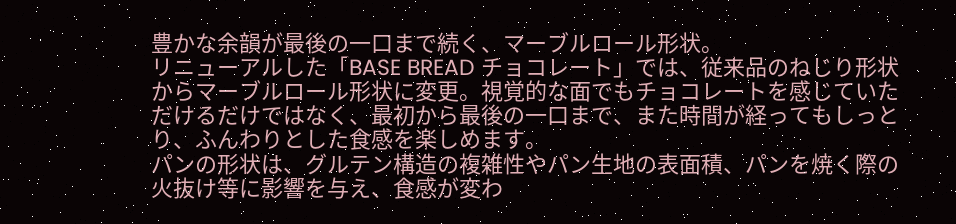豊かな余韻が最後の一口まで続く、マーブルロール形状。
リニューアルした「BASE BREAD チョコレート」では、従来品のねじり形状からマーブルロール形状に変更。視覚的な面でもチョコレートを感じていただけるだけではなく、最初から最後の一口まで、また時間が経ってもしっとり、ふんわりとした食感を楽しめます。
パンの形状は、グルテン構造の複雑性やパン生地の表面積、パンを焼く際の火抜け等に影響を与え、食感が変わ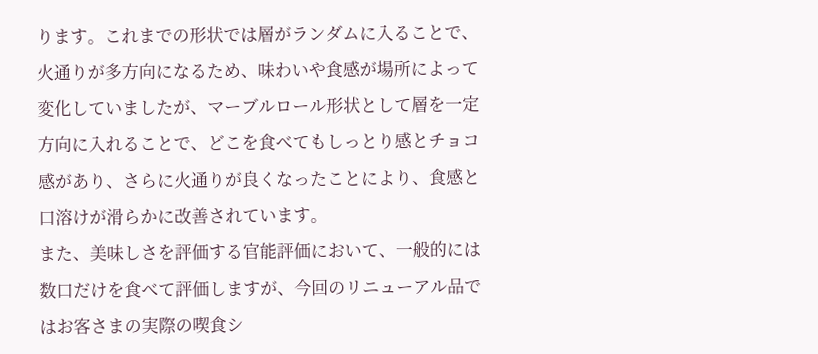ります。これまでの形状では層がランダムに入ることで、火通りが多方向になるため、味わいや食感が場所によって変化していましたが、マーブルロール形状として層を一定方向に入れることで、どこを食べてもしっとり感とチョコ感があり、さらに火通りが良くなったことにより、食感と口溶けが滑らかに改善されています。
また、美味しさを評価する官能評価において、一般的には数口だけを食べて評価しますが、今回のリニューアル品ではお客さまの実際の喫食シ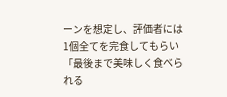ーンを想定し、評価者には1個全てを完食してもらい「最後まで美味しく食べられる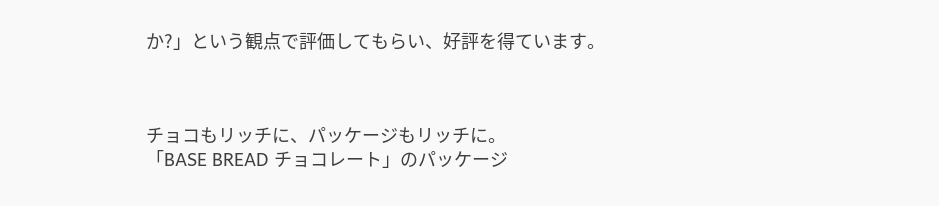か?」という観点で評価してもらい、好評を得ています。



チョコもリッチに、パッケージもリッチに。
「BASE BREAD チョコレート」のパッケージ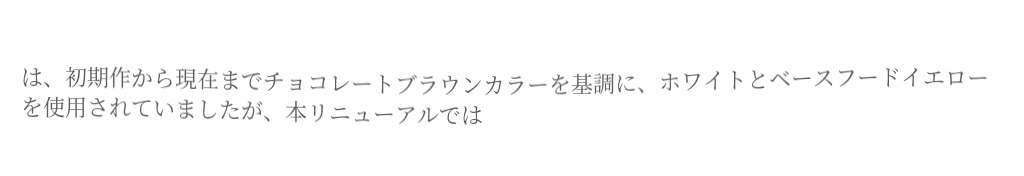は、初期作から現在までチョコレートブラウンカラーを基調に、ホワイトとベースフードイエローを使用されていましたが、本リニューアルでは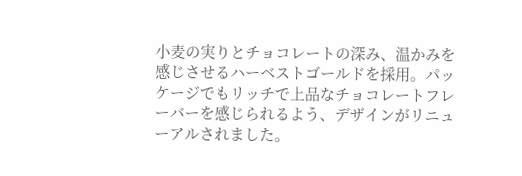小麦の実りとチョコレートの深み、温かみを感じさせるハーベストゴールドを採用。パッケージでもリッチで上品なチョコレートフレーバーを感じられるよう、デザインがリニューアルされました。